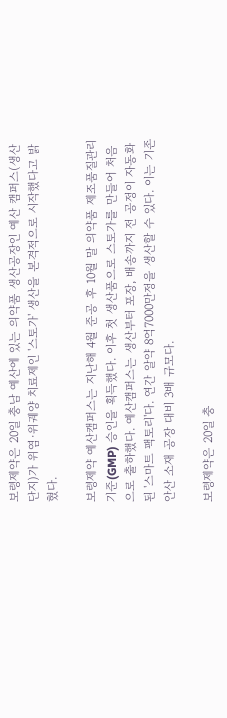보령제약은 20일 충남 예산에 있는 의약품 생산공장인 예산 캠퍼스(생산단지)가 위염∙위궤양 치료제인 '스토가' 생산을 본격적으로 시작했다고 밝혔다.

보령제약 예산캠퍼스는 지난해 4월 준공 후 10월 말 의약품 제조품질관리기준(GMP) 승인을 획득했다. 이후 첫 생산품으로 스토가를 만들어 처음으로 출하했다. 예산캠퍼스는 생산부터 포장, 배송까지 전 공정이 자동화된 '스마트 팩토리'다. 연간 알약 8억7000만정을 생산할 수 있다. 이는 기존 안산 소재 공장 대비 3배 규모다.

보령제약은 20일 충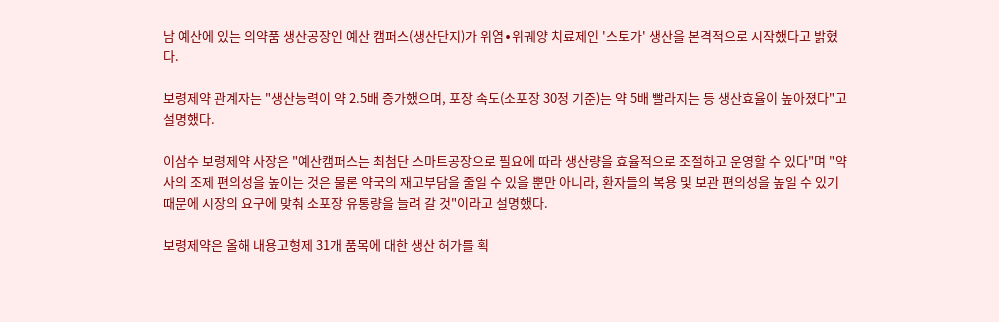남 예산에 있는 의약품 생산공장인 예산 캠퍼스(생산단지)가 위염∙위궤양 치료제인 '스토가' 생산을 본격적으로 시작했다고 밝혔다.

보령제약 관계자는 "생산능력이 약 2.5배 증가했으며, 포장 속도(소포장 30정 기준)는 약 5배 빨라지는 등 생산효율이 높아졌다"고 설명했다.

이삼수 보령제약 사장은 "예산캠퍼스는 최첨단 스마트공장으로 필요에 따라 생산량을 효율적으로 조절하고 운영할 수 있다"며 "약사의 조제 편의성을 높이는 것은 물론 약국의 재고부담을 줄일 수 있을 뿐만 아니라, 환자들의 복용 및 보관 편의성을 높일 수 있기 때문에 시장의 요구에 맞춰 소포장 유통량을 늘려 갈 것"이라고 설명했다.

보령제약은 올해 내용고형제 31개 품목에 대한 생산 허가를 획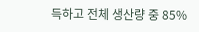득하고 전체 생산량 중 85%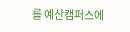를 예산캠퍼스에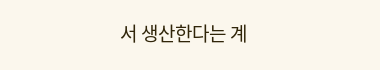서 생산한다는 계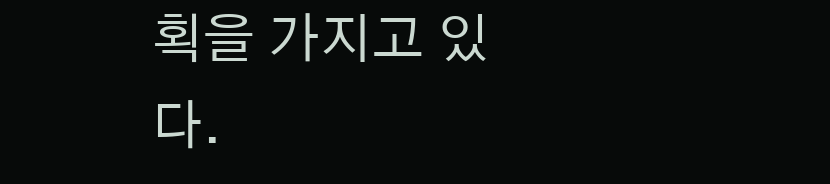획을 가지고 있다.